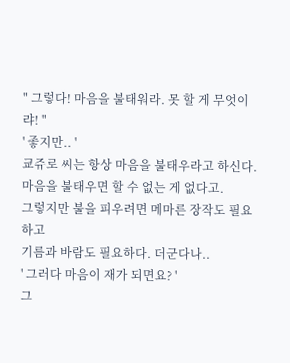" 그렇다! 마음을 불태워라. 못 할 게 무엇이랴! "
' 좋지만.. '
쿄쥬로 씨는 항상 마음을 불태우라고 하신다.
마음을 불태우면 할 수 없는 게 없다고.
그렇지만 불을 피우려면 메마른 장작도 필요하고
기름과 바람도 필요하다. 더군다나..
' 그러다 마음이 재가 되면요? '
그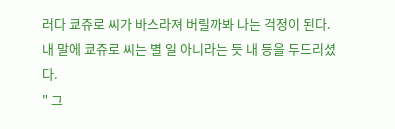러다 쿄쥬로 씨가 바스라져 버릴까봐 나는 걱정이 된다.
내 말에 쿄쥬로 씨는 별 일 아니라는 듯 내 등을 두드리셨다.
" 그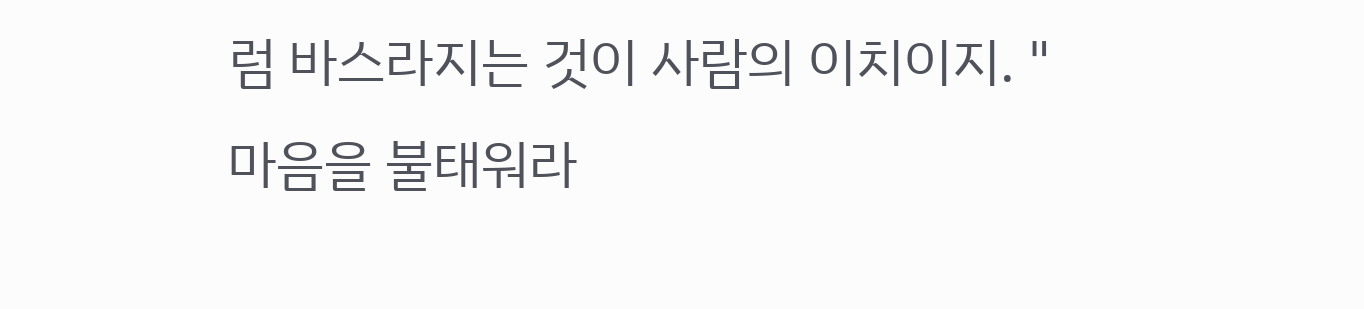럼 바스라지는 것이 사람의 이치이지. "
마음을 불태워라